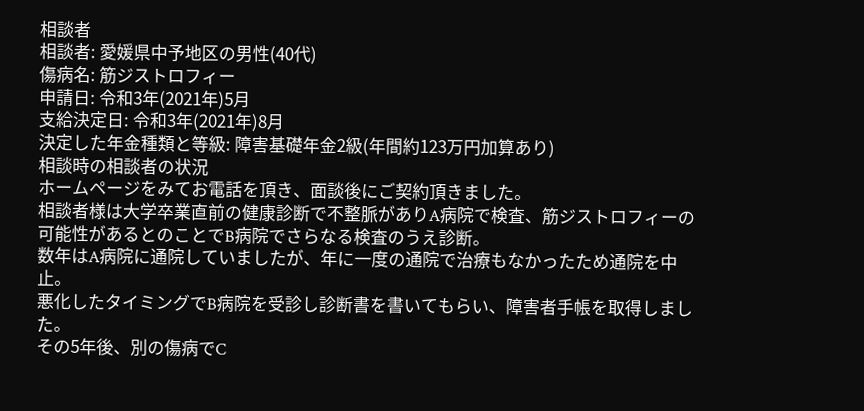相談者
相談者: 愛媛県中予地区の男性(40代)
傷病名: 筋ジストロフィー
申請日: 令和3年(2021年)5月
支給決定日: 令和3年(2021年)8月
決定した年金種類と等級: 障害基礎年金2級(年間約123万円加算あり)
相談時の相談者の状況
ホームページをみてお電話を頂き、面談後にご契約頂きました。
相談者様は大学卒業直前の健康診断で不整脈がありA病院で検査、筋ジストロフィーの可能性があるとのことでB病院でさらなる検査のうえ診断。
数年はA病院に通院していましたが、年に一度の通院で治療もなかったため通院を中止。
悪化したタイミングでB病院を受診し診断書を書いてもらい、障害者手帳を取得しました。
その5年後、別の傷病でC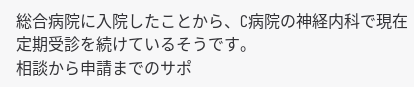総合病院に入院したことから、C病院の神経内科で現在定期受診を続けているそうです。
相談から申請までのサポ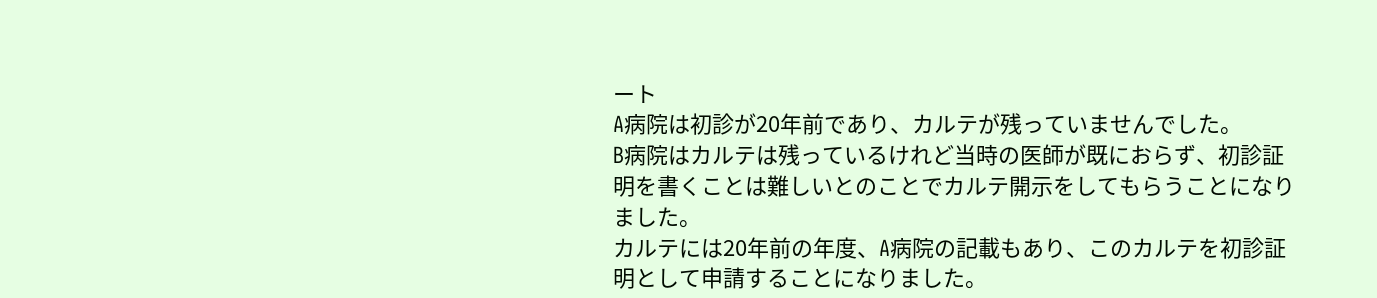ート
A病院は初診が20年前であり、カルテが残っていませんでした。
B病院はカルテは残っているけれど当時の医師が既におらず、初診証明を書くことは難しいとのことでカルテ開示をしてもらうことになりました。
カルテには20年前の年度、A病院の記載もあり、このカルテを初診証明として申請することになりました。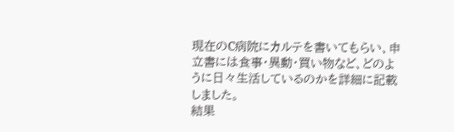現在のC病院にカルテを書いてもらい、申立書には食事・異動・買い物など、どのように日々生活しているのかを詳細に記載しました。
結果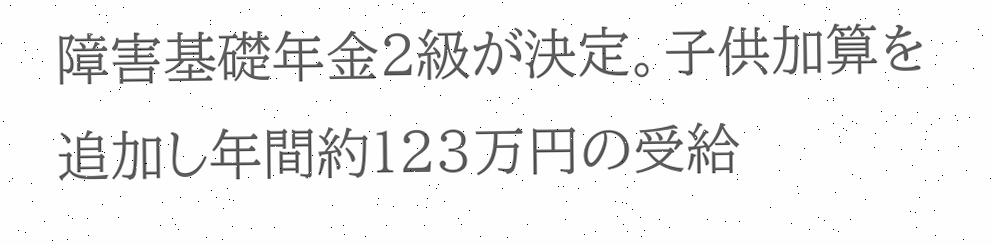障害基礎年金2級が決定。子供加算を追加し年間約123万円の受給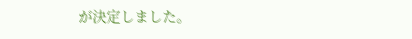が決定しました。